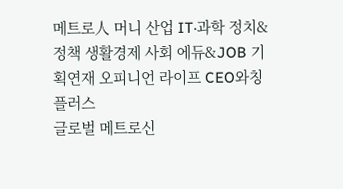메트로人 머니 산업 IT·과학 정치&정책 생활경제 사회 에듀&JOB 기획연재 오피니언 라이프 CEO와칭 플러스
글로벌 메트로신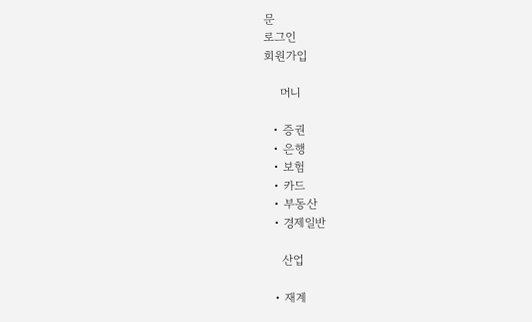문
로그인
회원가입

    머니

  • 증권
  • 은행
  • 보험
  • 카드
  • 부동산
  • 경제일반

    산업

  • 재계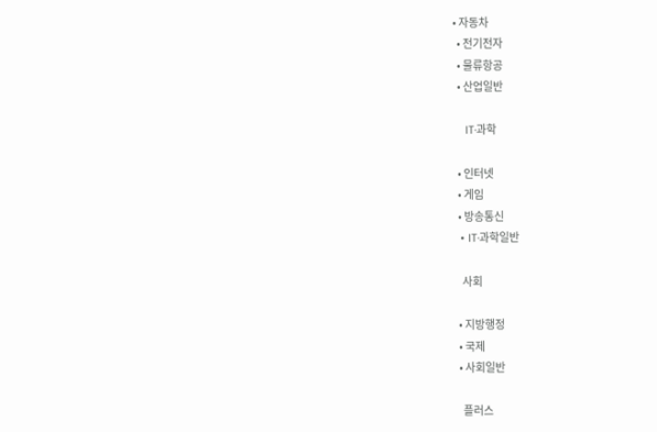• 자동차
  • 전기전자
  • 물류항공
  • 산업일반

    IT·과학

  • 인터넷
  • 게임
  • 방송통신
  • IT·과학일반

    사회

  • 지방행정
  • 국제
  • 사회일반

    플러스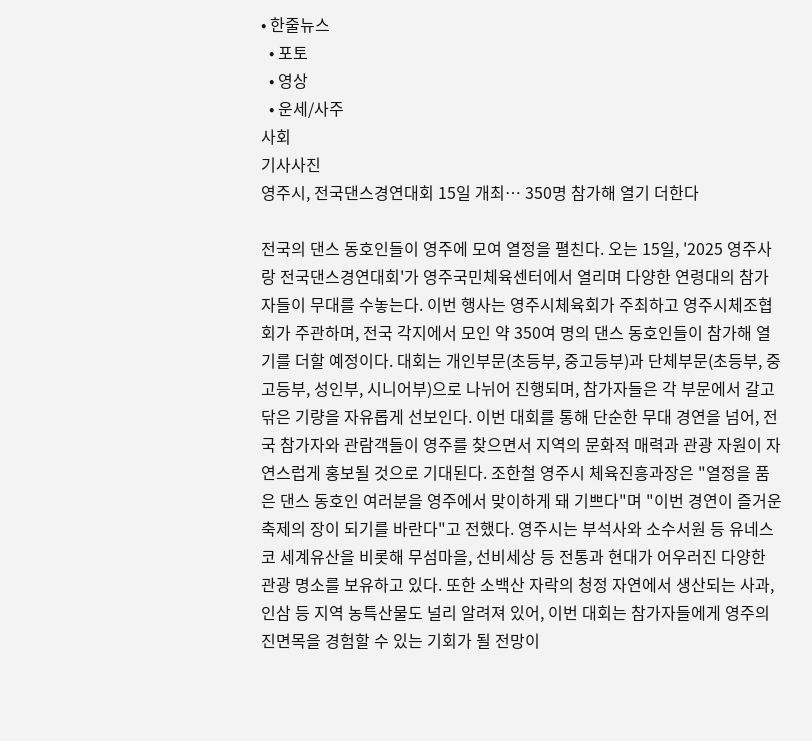• 한줄뉴스
  • 포토
  • 영상
  • 운세/사주
사회
기사사진
영주시, 전국댄스경연대회 15일 개최… 350명 참가해 열기 더한다

전국의 댄스 동호인들이 영주에 모여 열정을 펼친다. 오는 15일, '2025 영주사랑 전국댄스경연대회'가 영주국민체육센터에서 열리며 다양한 연령대의 참가자들이 무대를 수놓는다. 이번 행사는 영주시체육회가 주최하고 영주시체조협회가 주관하며, 전국 각지에서 모인 약 350여 명의 댄스 동호인들이 참가해 열기를 더할 예정이다. 대회는 개인부문(초등부, 중고등부)과 단체부문(초등부, 중고등부, 성인부, 시니어부)으로 나뉘어 진행되며, 참가자들은 각 부문에서 갈고닦은 기량을 자유롭게 선보인다. 이번 대회를 통해 단순한 무대 경연을 넘어, 전국 참가자와 관람객들이 영주를 찾으면서 지역의 문화적 매력과 관광 자원이 자연스럽게 홍보될 것으로 기대된다. 조한철 영주시 체육진흥과장은 "열정을 품은 댄스 동호인 여러분을 영주에서 맞이하게 돼 기쁘다"며 "이번 경연이 즐거운 축제의 장이 되기를 바란다"고 전했다. 영주시는 부석사와 소수서원 등 유네스코 세계유산을 비롯해 무섬마을, 선비세상 등 전통과 현대가 어우러진 다양한 관광 명소를 보유하고 있다. 또한 소백산 자락의 청정 자연에서 생산되는 사과, 인삼 등 지역 농특산물도 널리 알려져 있어, 이번 대회는 참가자들에게 영주의 진면목을 경험할 수 있는 기회가 될 전망이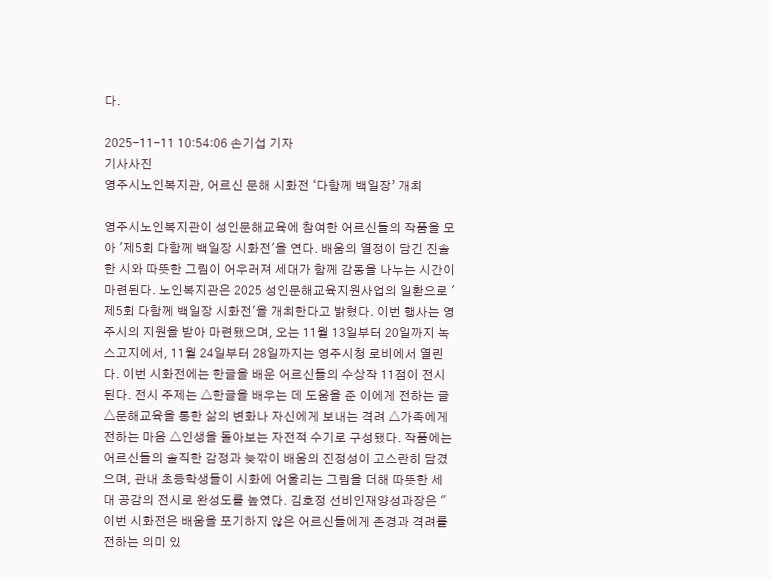다.

2025-11-11 10:54:06 손기섭 기자
기사사진
영주시노인복지관, 어르신 문해 시화전 ‘다함께 백일장’ 개최

영주시노인복지관이 성인문해교육에 참여한 어르신들의 작품을 모아 '제5회 다함께 백일장 시화전'을 연다. 배움의 열정이 담긴 진솔한 시와 따뜻한 그림이 어우러져 세대가 함께 감동을 나누는 시간이 마련된다. 노인복지관은 2025 성인문해교육지원사업의 일환으로 '제5회 다함께 백일장 시화전'을 개최한다고 밝혔다. 이번 행사는 영주시의 지원을 받아 마련됐으며, 오는 11월 13일부터 20일까지 녹스고지에서, 11월 24일부터 28일까지는 영주시청 로비에서 열린다. 이번 시화전에는 한글을 배운 어르신들의 수상작 11점이 전시된다. 전시 주제는 △한글을 배우는 데 도움을 준 이에게 전하는 글 △문해교육을 통한 삶의 변화나 자신에게 보내는 격려 △가족에게 전하는 마음 △인생을 돌아보는 자전적 수기로 구성됐다. 작품에는 어르신들의 솔직한 감정과 늦깎이 배움의 진정성이 고스란히 담겼으며, 관내 초등학생들이 시화에 어울리는 그림을 더해 따뜻한 세대 공감의 전시로 완성도를 높였다. 김호정 선비인재양성과장은 "이번 시화전은 배움을 포기하지 않은 어르신들에게 존경과 격려를 전하는 의미 있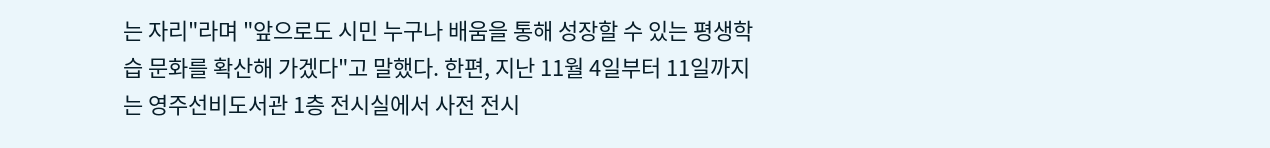는 자리"라며 "앞으로도 시민 누구나 배움을 통해 성장할 수 있는 평생학습 문화를 확산해 가겠다"고 말했다. 한편, 지난 11월 4일부터 11일까지는 영주선비도서관 1층 전시실에서 사전 전시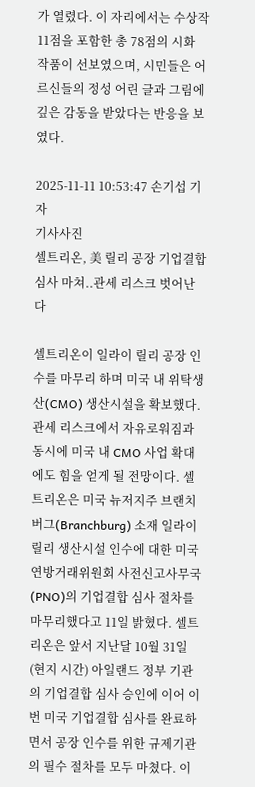가 열렸다. 이 자리에서는 수상작 11점을 포함한 총 78점의 시화 작품이 선보였으며, 시민들은 어르신들의 정성 어린 글과 그림에 깊은 감동을 받았다는 반응을 보였다.

2025-11-11 10:53:47 손기섭 기자
기사사진
셀트리온, 美 릴리 공장 기업결합 심사 마쳐..관세 리스크 벗어난다

셀트리온이 일라이 릴리 공장 인수를 마무리 하며 미국 내 위탁생산(CMO) 생산시설을 확보했다. 관세 리스크에서 자유로워짐과 동시에 미국 내 CMO 사업 확대에도 힘을 얻게 될 전망이다. 셀트리온은 미국 뉴저지주 브랜치버그(Branchburg) 소재 일라이 릴리 생산시설 인수에 대한 미국 연방거래위원회 사전신고사무국(PNO)의 기업결합 심사 절차를 마무리했다고 11일 밝혔다. 셀트리온은 앞서 지난달 10월 31일(현지 시간) 아일랜드 정부 기관의 기업결합 심사 승인에 이어 이번 미국 기업결합 심사를 완료하면서 공장 인수를 위한 규제기관의 필수 절차를 모두 마쳤다. 이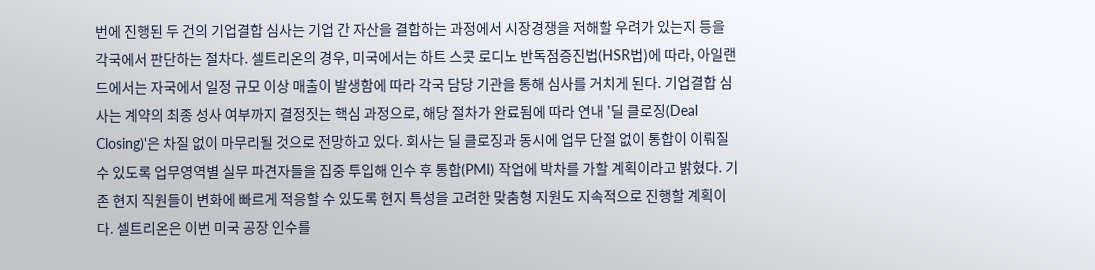번에 진행된 두 건의 기업결합 심사는 기업 간 자산을 결합하는 과정에서 시장경쟁을 저해할 우려가 있는지 등을 각국에서 판단하는 절차다. 셀트리온의 경우, 미국에서는 하트 스콧 로디노 반독점증진법(HSR법)에 따라, 아일랜드에서는 자국에서 일정 규모 이상 매출이 발생함에 따라 각국 담당 기관을 통해 심사를 거치게 된다. 기업결합 심사는 계약의 최종 성사 여부까지 결정짓는 핵심 과정으로, 해당 절차가 완료됨에 따라 연내 '딜 클로징(Deal Closing)'은 차질 없이 마무리될 것으로 전망하고 있다. 회사는 딜 클로징과 동시에 업무 단절 없이 통합이 이뤄질 수 있도록 업무영역별 실무 파견자들을 집중 투입해 인수 후 통합(PMI) 작업에 박차를 가할 계획이라고 밝혔다. 기존 현지 직원들이 변화에 빠르게 적응할 수 있도록 현지 특성을 고려한 맞춤형 지원도 지속적으로 진행할 계획이다. 셀트리온은 이번 미국 공장 인수를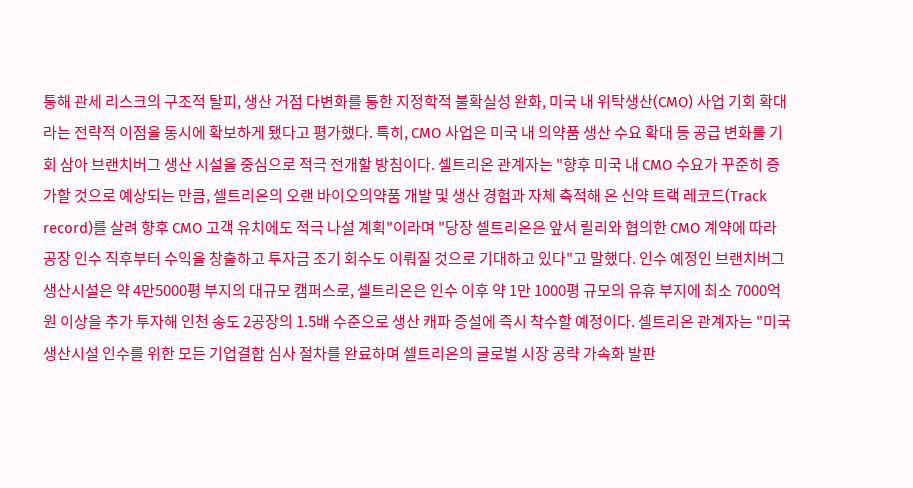통해 관세 리스크의 구조적 탈피, 생산 거점 다변화를 통한 지정학적 불확실성 완화, 미국 내 위탁생산(CMO) 사업 기회 확대라는 전략적 이점을 동시에 확보하게 됐다고 평가했다. 특히, CMO 사업은 미국 내 의약품 생산 수요 확대 등 공급 변화를 기회 삼아 브랜치버그 생산 시설을 중심으로 적극 전개할 방침이다. 셀트리온 관계자는 "향후 미국 내 CMO 수요가 꾸준히 증가할 것으로 예상되는 만큼, 셀트리온의 오랜 바이오의약품 개발 및 생산 경험과 자체 축적해 온 신약 트랙 레코드(Track record)를 살려 향후 CMO 고객 유치에도 적극 나설 계획"이라며 "당장 셀트리온은 앞서 릴리와 협의한 CMO 계약에 따라 공장 인수 직후부터 수익을 창출하고 투자금 조기 회수도 이뤄질 것으로 기대하고 있다"고 말했다. 인수 예정인 브랜치버그 생산시설은 약 4만5000평 부지의 대규모 캠퍼스로, 셀트리온은 인수 이후 약 1만 1000평 규모의 유휴 부지에 최소 7000억원 이상을 추가 투자해 인천 송도 2공장의 1.5배 수준으로 생산 캐파 증설에 즉시 착수할 예정이다. 셀트리온 관계자는 "미국 생산시설 인수를 위한 모든 기업결합 심사 절차를 완료하며 셀트리온의 글로벌 시장 공략 가속화 발판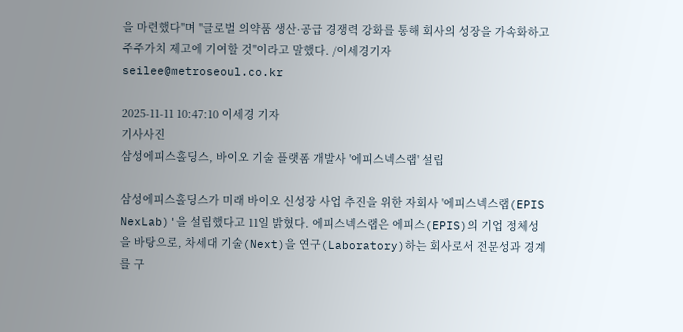을 마련했다"며 "글로벌 의약품 생산·공급 경쟁력 강화를 통해 회사의 성장을 가속화하고 주주가치 제고에 기여할 것"이라고 말했다. /이세경기자 seilee@metroseoul.co.kr

2025-11-11 10:47:10 이세경 기자
기사사진
삼성에피스홀딩스, 바이오 기술 플랫폼 개발사 '에피스넥스랩' 설립

삼성에피스홀딩스가 미래 바이오 신성장 사업 추진을 위한 자회사 '에피스넥스랩(EPIS NexLab)'을 설립했다고 11일 밝혔다. 에피스넥스랩은 에피스(EPIS)의 기업 정체성을 바탕으로, 차세대 기술(Next)을 연구(Laboratory)하는 회사로서 전문성과 경계를 구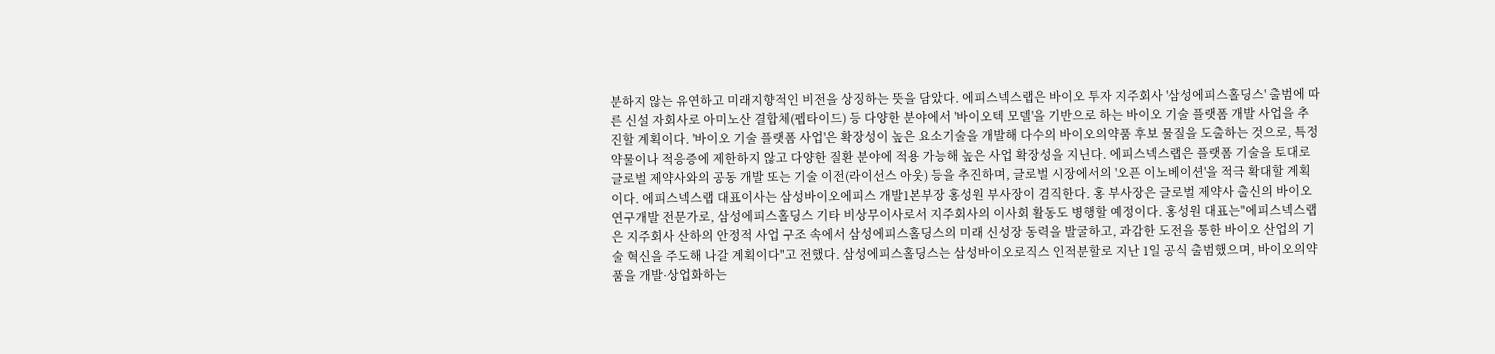분하지 않는 유연하고 미래지향적인 비전을 상징하는 뜻을 담았다. 에피스넥스랩은 바이오 투자 지주회사 '삼성에피스홀딩스' 출범에 따른 신설 자회사로 아미노산 결합체(펩타이드) 등 다양한 분야에서 '바이오텍 모델'을 기반으로 하는 바이오 기술 플랫폼 개발 사업을 추진할 계획이다. '바이오 기술 플랫폼 사업'은 확장성이 높은 요소기술을 개발해 다수의 바이오의약품 후보 물질을 도출하는 것으로, 특정 약물이나 적응증에 제한하지 않고 다양한 질환 분야에 적용 가능해 높은 사업 확장성을 지닌다. 에피스넥스랩은 플랫폼 기술을 토대로 글로벌 제약사와의 공동 개발 또는 기술 이전(라이선스 아웃) 등을 추진하며, 글로벌 시장에서의 '오픈 이노베이션'을 적극 확대할 계획이다. 에피스넥스랩 대표이사는 삼성바이오에피스 개발1본부장 홍성원 부사장이 겸직한다. 홍 부사장은 글로벌 제약사 출신의 바이오 연구개발 전문가로, 삼성에피스홀딩스 기타 비상무이사로서 지주회사의 이사회 활동도 병행할 예정이다. 홍성원 대표는"에피스넥스랩은 지주회사 산하의 안정적 사업 구조 속에서 삼성에피스홀딩스의 미래 신성장 동력을 발굴하고, 과감한 도전을 통한 바이오 산업의 기술 혁신을 주도해 나갈 계획이다"고 전했다. 삼성에피스홀딩스는 삼성바이오로직스 인적분할로 지난 1일 공식 출범했으며, 바이오의약품을 개발·상업화하는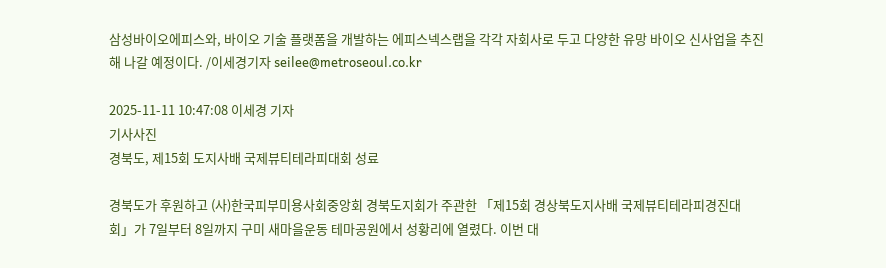삼성바이오에피스와, 바이오 기술 플랫폼을 개발하는 에피스넥스랩을 각각 자회사로 두고 다양한 유망 바이오 신사업을 추진해 나갈 예정이다. /이세경기자 seilee@metroseoul.co.kr

2025-11-11 10:47:08 이세경 기자
기사사진
경북도, 제15회 도지사배 국제뷰티테라피대회 성료

경북도가 후원하고 (사)한국피부미용사회중앙회 경북도지회가 주관한 「제15회 경상북도지사배 국제뷰티테라피경진대회」가 7일부터 8일까지 구미 새마을운동 테마공원에서 성황리에 열렸다. 이번 대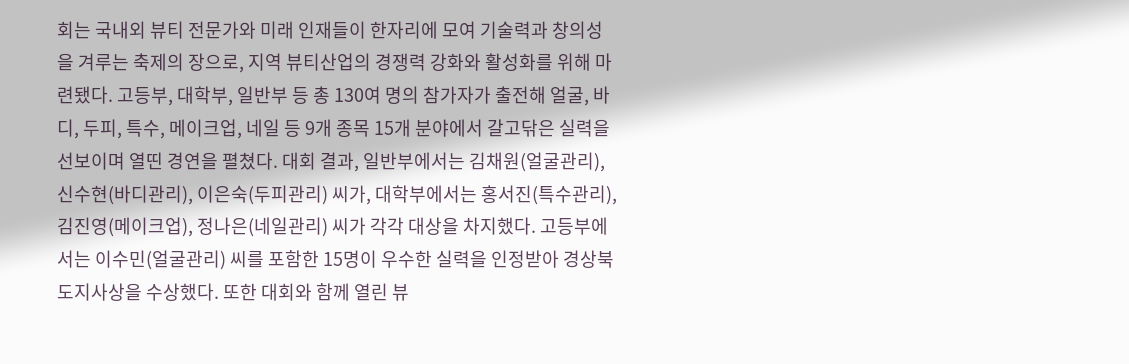회는 국내외 뷰티 전문가와 미래 인재들이 한자리에 모여 기술력과 창의성을 겨루는 축제의 장으로, 지역 뷰티산업의 경쟁력 강화와 활성화를 위해 마련됐다. 고등부, 대학부, 일반부 등 총 130여 명의 참가자가 출전해 얼굴, 바디, 두피, 특수, 메이크업, 네일 등 9개 종목 15개 분야에서 갈고닦은 실력을 선보이며 열띤 경연을 펼쳤다. 대회 결과, 일반부에서는 김채원(얼굴관리), 신수현(바디관리), 이은숙(두피관리) 씨가, 대학부에서는 홍서진(특수관리), 김진영(메이크업), 정나은(네일관리) 씨가 각각 대상을 차지했다. 고등부에서는 이수민(얼굴관리) 씨를 포함한 15명이 우수한 실력을 인정받아 경상북도지사상을 수상했다. 또한 대회와 함께 열린 뷰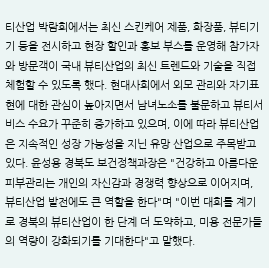티산업 박람회에서는 최신 스킨케어 제품, 화장품, 뷰티기기 등을 전시하고 현장 할인과 홍보 부스를 운영해 참가자와 방문객이 국내 뷰티산업의 최신 트렌드와 기술을 직접 체험할 수 있도록 했다. 현대사회에서 외모 관리와 자기표현에 대한 관심이 높아지면서 남녀노소를 불문하고 뷰티서비스 수요가 꾸준히 증가하고 있으며, 이에 따라 뷰티산업은 지속적인 성장 가능성을 지닌 유망 산업으로 주목받고 있다. 윤성용 경북도 보건정책과장은 "건강하고 아름다운 피부관리는 개인의 자신감과 경쟁력 향상으로 이어지며, 뷰티산업 발전에도 큰 역할을 한다"며 "이번 대회를 계기로 경북의 뷰티산업이 한 단계 더 도약하고, 미용 전문가들의 역량이 강화되기를 기대한다"고 말했다.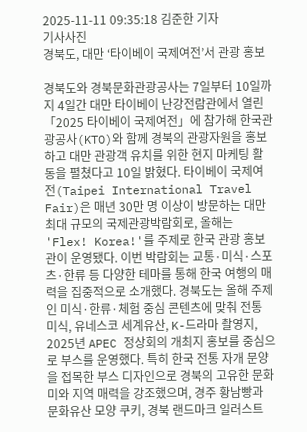2025-11-11 09:35:18 김준한 기자
기사사진
경북도, 대만 ‘타이베이 국제여전’서 관광 홍보

경북도와 경북문화관광공사는 7일부터 10일까지 4일간 대만 타이베이 난강전람관에서 열린 「2025 타이베이 국제여전」에 참가해 한국관광공사(KTO)와 함께 경북의 관광자원을 홍보하고 대만 관광객 유치를 위한 현지 마케팅 활동을 펼쳤다고 10일 밝혔다. 타이베이 국제여전(Taipei International Travel Fair)은 매년 30만 명 이상이 방문하는 대만 최대 규모의 국제관광박람회로, 올해는 'Flex! Korea!'를 주제로 한국 관광 홍보관이 운영됐다. 이번 박람회는 교통·미식·스포츠·한류 등 다양한 테마를 통해 한국 여행의 매력을 집중적으로 소개했다. 경북도는 올해 주제인 미식·한류·체험 중심 콘텐츠에 맞춰 전통 미식, 유네스코 세계유산, K-드라마 촬영지, 2025년 APEC 정상회의 개최지 홍보를 중심으로 부스를 운영했다. 특히 한국 전통 자개 문양을 접목한 부스 디자인으로 경북의 고유한 문화미와 지역 매력을 강조했으며, 경주 황남빵과 문화유산 모양 쿠키, 경북 랜드마크 일러스트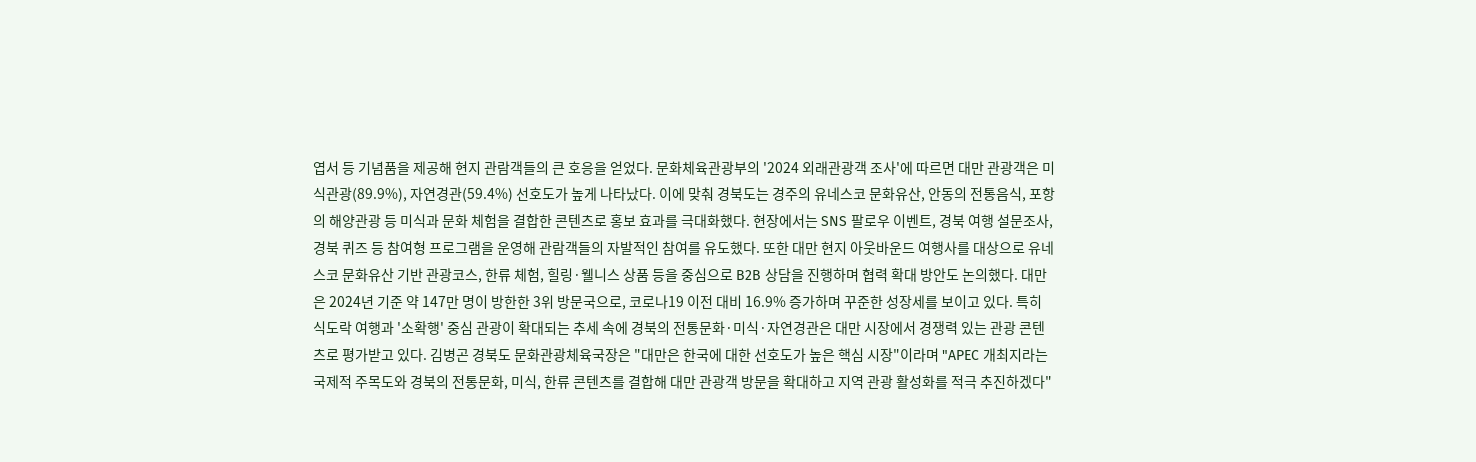엽서 등 기념품을 제공해 현지 관람객들의 큰 호응을 얻었다. 문화체육관광부의 '2024 외래관광객 조사'에 따르면 대만 관광객은 미식관광(89.9%), 자연경관(59.4%) 선호도가 높게 나타났다. 이에 맞춰 경북도는 경주의 유네스코 문화유산, 안동의 전통음식, 포항의 해양관광 등 미식과 문화 체험을 결합한 콘텐츠로 홍보 효과를 극대화했다. 현장에서는 SNS 팔로우 이벤트, 경북 여행 설문조사, 경북 퀴즈 등 참여형 프로그램을 운영해 관람객들의 자발적인 참여를 유도했다. 또한 대만 현지 아웃바운드 여행사를 대상으로 유네스코 문화유산 기반 관광코스, 한류 체험, 힐링·웰니스 상품 등을 중심으로 B2B 상담을 진행하며 협력 확대 방안도 논의했다. 대만은 2024년 기준 약 147만 명이 방한한 3위 방문국으로, 코로나19 이전 대비 16.9% 증가하며 꾸준한 성장세를 보이고 있다. 특히 식도락 여행과 '소확행' 중심 관광이 확대되는 추세 속에 경북의 전통문화·미식·자연경관은 대만 시장에서 경쟁력 있는 관광 콘텐츠로 평가받고 있다. 김병곤 경북도 문화관광체육국장은 "대만은 한국에 대한 선호도가 높은 핵심 시장"이라며 "APEC 개최지라는 국제적 주목도와 경북의 전통문화, 미식, 한류 콘텐츠를 결합해 대만 관광객 방문을 확대하고 지역 관광 활성화를 적극 추진하겠다"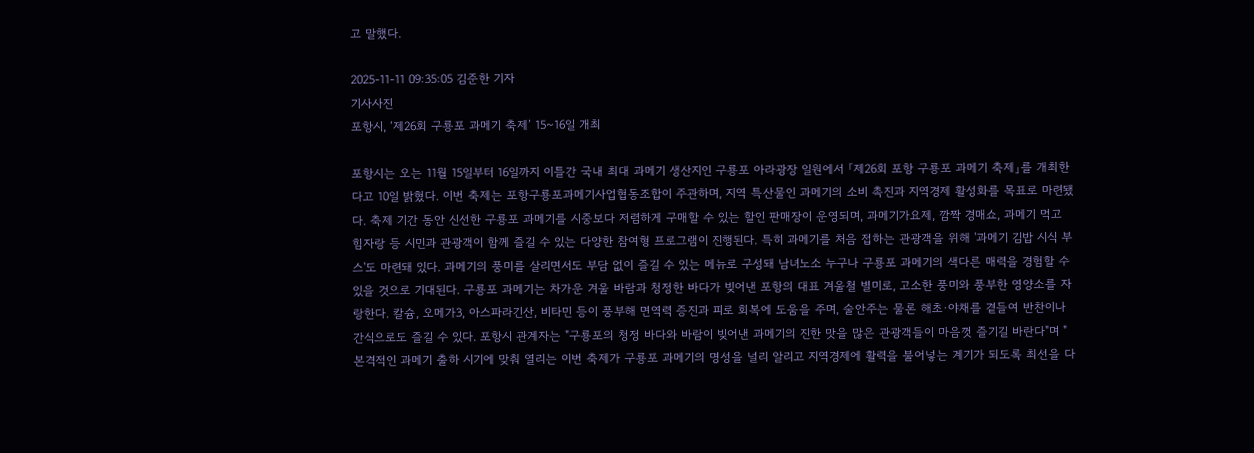고 말했다.

2025-11-11 09:35:05 김준한 기자
기사사진
포항시, ‘제26회 구룡포 과메기 축제’ 15~16일 개최

포항시는 오는 11월 15일부터 16일까지 이틀간 국내 최대 과메기 생산지인 구룡포 아라광장 일원에서 「제26회 포항 구룡포 과메기 축제」를 개최한다고 10일 밝혔다. 이번 축제는 포항구룡포과메기사업협동조합이 주관하며, 지역 특산물인 과메기의 소비 촉진과 지역경제 활성화를 목표로 마련됐다. 축제 기간 동안 신선한 구룡포 과메기를 시중보다 저렴하게 구매할 수 있는 할인 판매장이 운영되며, 과메기가요제, 깜짝 경매쇼, 과메기 먹고 힘자랑 등 시민과 관광객이 함께 즐길 수 있는 다양한 참여형 프로그램이 진행된다. 특히 과메기를 처음 접하는 관광객을 위해 '과메기 김밥 시식 부스'도 마련돼 있다. 과메기의 풍미를 살리면서도 부담 없이 즐길 수 있는 메뉴로 구성돼 남녀노소 누구나 구룡포 과메기의 색다른 매력을 경험할 수 있을 것으로 기대된다. 구룡포 과메기는 차가운 겨울 바람과 청정한 바다가 빚어낸 포항의 대표 겨울철 별미로, 고소한 풍미와 풍부한 영양소를 자랑한다. 칼슘, 오메가3, 아스파라긴산, 비타민 등이 풍부해 면역력 증진과 피로 회복에 도움을 주며, 술안주는 물론 해초·야채를 곁들여 반찬이나 간식으로도 즐길 수 있다. 포항시 관계자는 "구룡포의 청정 바다와 바람이 빚어낸 과메기의 진한 맛을 많은 관광객들이 마음껏 즐기길 바란다"며 "본격적인 과메기 출하 시기에 맞춰 열리는 이번 축제가 구룡포 과메기의 명성을 널리 알리고 지역경제에 활력을 불어넣는 계기가 되도록 최선을 다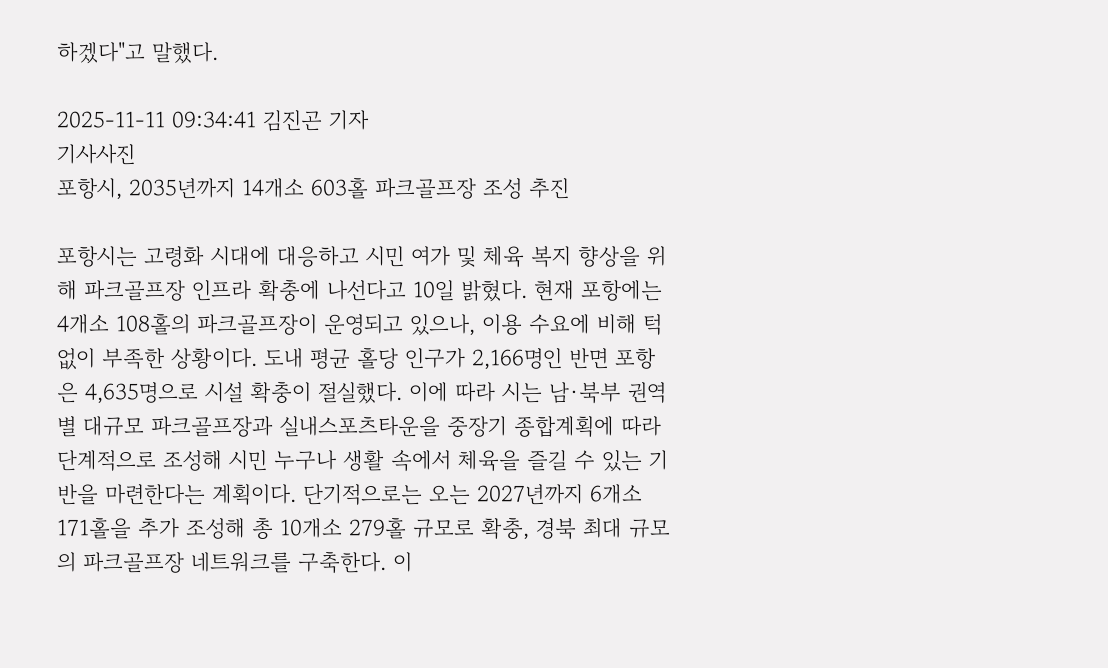하겠다"고 말했다.

2025-11-11 09:34:41 김진곤 기자
기사사진
포항시, 2035년까지 14개소 603홀 파크골프장 조성 추진

포항시는 고령화 시대에 대응하고 시민 여가 및 체육 복지 향상을 위해 파크골프장 인프라 확충에 나선다고 10일 밝혔다. 현재 포항에는 4개소 108홀의 파크골프장이 운영되고 있으나, 이용 수요에 비해 턱없이 부족한 상황이다. 도내 평균 홀당 인구가 2,166명인 반면 포항은 4,635명으로 시설 확충이 절실했다. 이에 따라 시는 남·북부 권역별 대규모 파크골프장과 실내스포츠타운을 중장기 종합계획에 따라 단계적으로 조성해 시민 누구나 생활 속에서 체육을 즐길 수 있는 기반을 마련한다는 계획이다. 단기적으로는 오는 2027년까지 6개소 171홀을 추가 조성해 총 10개소 279홀 규모로 확충, 경북 최대 규모의 파크골프장 네트워크를 구축한다. 이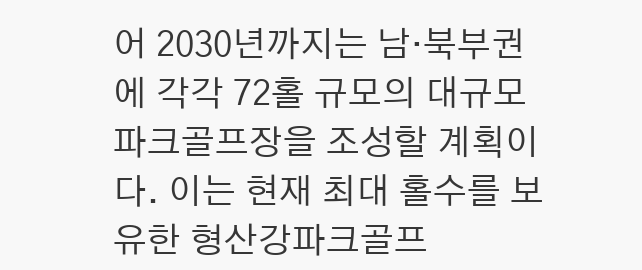어 2030년까지는 남·북부권에 각각 72홀 규모의 대규모 파크골프장을 조성할 계획이다. 이는 현재 최대 홀수를 보유한 형산강파크골프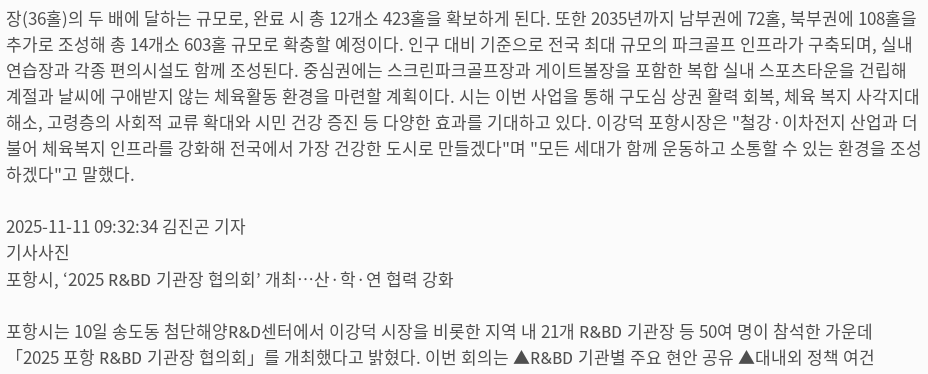장(36홀)의 두 배에 달하는 규모로, 완료 시 총 12개소 423홀을 확보하게 된다. 또한 2035년까지 남부권에 72홀, 북부권에 108홀을 추가로 조성해 총 14개소 603홀 규모로 확충할 예정이다. 인구 대비 기준으로 전국 최대 규모의 파크골프 인프라가 구축되며, 실내연습장과 각종 편의시설도 함께 조성된다. 중심권에는 스크린파크골프장과 게이트볼장을 포함한 복합 실내 스포츠타운을 건립해 계절과 날씨에 구애받지 않는 체육활동 환경을 마련할 계획이다. 시는 이번 사업을 통해 구도심 상권 활력 회복, 체육 복지 사각지대 해소, 고령층의 사회적 교류 확대와 시민 건강 증진 등 다양한 효과를 기대하고 있다. 이강덕 포항시장은 "철강·이차전지 산업과 더불어 체육복지 인프라를 강화해 전국에서 가장 건강한 도시로 만들겠다"며 "모든 세대가 함께 운동하고 소통할 수 있는 환경을 조성하겠다"고 말했다.

2025-11-11 09:32:34 김진곤 기자
기사사진
포항시, ‘2025 R&BD 기관장 협의회’ 개최…산·학·연 협력 강화

포항시는 10일 송도동 첨단해양R&D센터에서 이강덕 시장을 비롯한 지역 내 21개 R&BD 기관장 등 50여 명이 참석한 가운데 「2025 포항 R&BD 기관장 협의회」를 개최했다고 밝혔다. 이번 회의는 ▲R&BD 기관별 주요 현안 공유 ▲대내외 정책 여건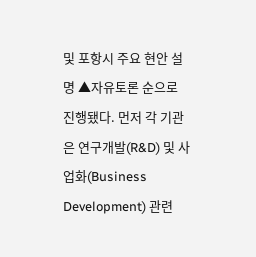및 포항시 주요 현안 설명 ▲자유토론 순으로 진행됐다. 먼저 각 기관은 연구개발(R&D) 및 사업화(Business Development) 관련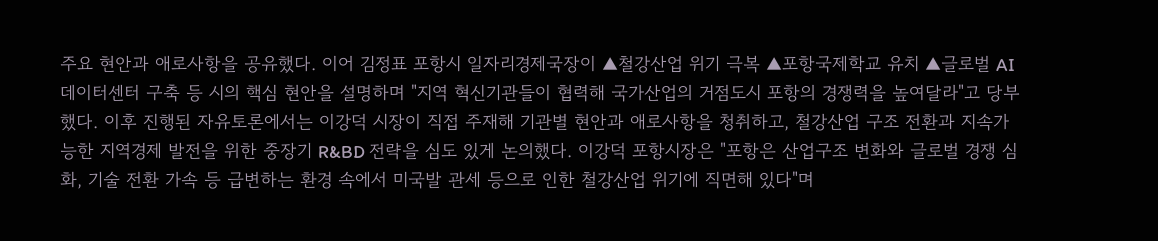주요 현안과 애로사항을 공유했다. 이어 김정표 포항시 일자리경제국장이 ▲철강산업 위기 극복 ▲포항국제학교 유치 ▲글로벌 AI 데이터센터 구축 등 시의 핵심 현안을 설명하며 "지역 혁신기관들이 협력해 국가산업의 거점도시 포항의 경쟁력을 높여달라"고 당부했다. 이후 진행된 자유토론에서는 이강덕 시장이 직접 주재해 기관별 현안과 애로사항을 청취하고, 철강산업 구조 전환과 지속가능한 지역경제 발전을 위한 중장기 R&BD 전략을 심도 있게 논의했다. 이강덕 포항시장은 "포항은 산업구조 변화와 글로벌 경쟁 심화, 기술 전환 가속 등 급변하는 환경 속에서 미국발 관세 등으로 인한 철강산업 위기에 직면해 있다"며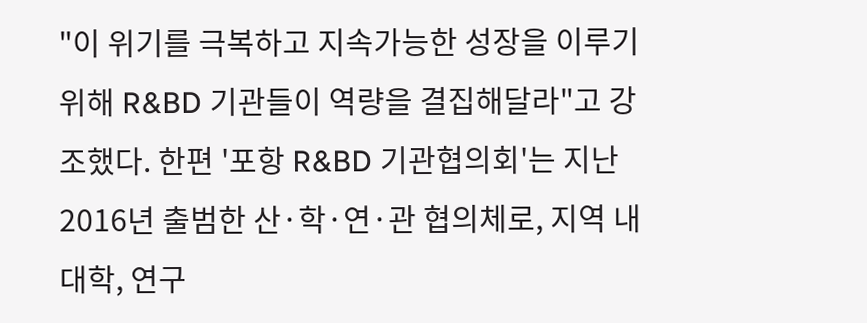"이 위기를 극복하고 지속가능한 성장을 이루기 위해 R&BD 기관들이 역량을 결집해달라"고 강조했다. 한편 '포항 R&BD 기관협의회'는 지난 2016년 출범한 산·학·연·관 협의체로, 지역 내 대학, 연구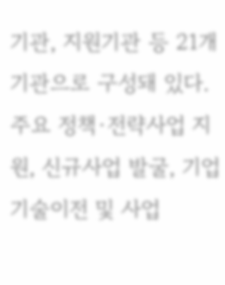기관, 지원기관 등 21개 기관으로 구성돼 있다. 주요 정책·전략사업 지원, 신규사업 발굴, 기업 기술이전 및 사업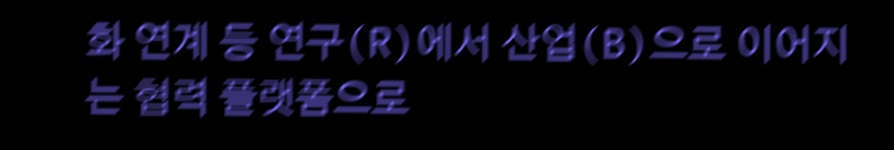화 연계 등 연구(R)에서 산업(B)으로 이어지는 협력 플랫폼으로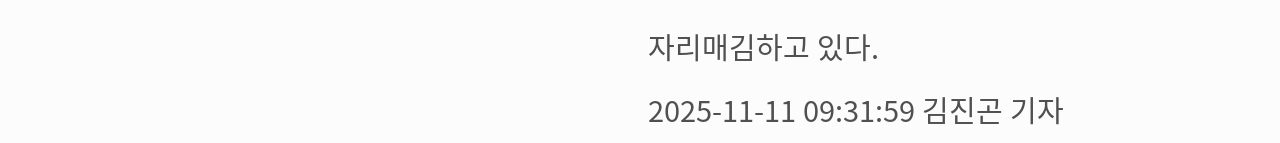자리매김하고 있다.

2025-11-11 09:31:59 김진곤 기자